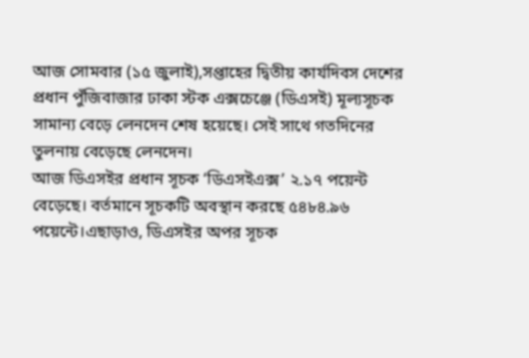আজ সোমবার (১৫ জুলাই),সপ্তাহের দ্বিতীয় কার্যদিবস দেশের প্রধান পুঁজিবাজার ঢাকা স্টক এক্সচেঞ্জে (ডিএসই) মূল্যসূচক সামান্য বেড়ে লেনদেন শেষ হয়েছে। সেই সাথে গতদিনের তুলনায় বেড়েছে লেনদেন।
আজ ডিএসইর প্রধান সূচক ‘ডিএসইএক্স’ ২.১৭ পয়েন্ট বেড়েছে। বর্তমানে সূচকটি অবস্থান করছে ৫৪৮৪.৯৬ পয়েন্টে।এছাড়াও, ডিএসইর অপর সূচক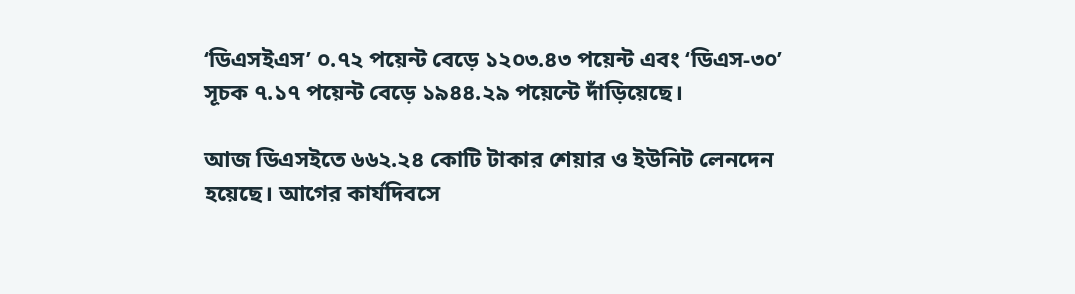‘ডিএসইএস’ ০.৭২ পয়েন্ট বেড়ে ১২০৩.৪৩ পয়েন্ট এবং ‘ডিএস-৩০’ সূচক ৭.১৭ পয়েন্ট বেড়ে ১৯৪৪.২৯ পয়েন্টে দাঁড়িয়েছে।

আজ ডিএসইতে ৬৬২.২৪ কোটি টাকার শেয়ার ও ইউনিট লেনদেন হয়েছে। আগের কার্যদিবসে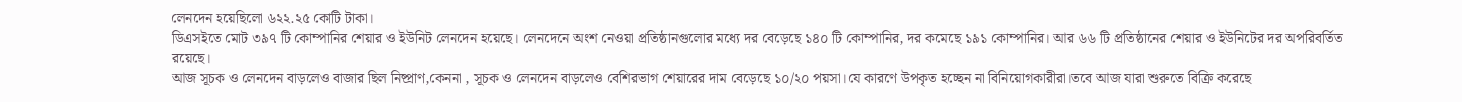লেনদেন হয়েছিলো ৬২২.২৫ কোটি টাকা।
ডিএসইতে মোট ৩৯৭ টি কোম্পানির শেয়ার ও ইউনিট লেনদেন হয়েছে। লেনদেনে অংশ নেওয়া প্রতিষ্ঠানগুলোর মধ্যে দর বেড়েছে ১৪০ টি কোম্পানির, দর কমেছে ১৯১ কোম্পানির। আর ৬৬ টি প্রতিষ্ঠানের শেয়ার ও ইউনিটের দর অপরিবর্তিত রয়েছে।
আজ সূচক ও লেনদেন বাড়লেও বাজার ছিল নিষ্প্রাণ,কেননা , সূচক ও লেনদেন বাড়লেও বেশিরভাগ শেয়ারের দাম বেড়েছে ১০/২০ পয়সা।যে কারণে উপকৃত হচ্ছেন না বিনিয়োগকারীরা।তবে আজ যারা শুরুতে বিক্রি করেছে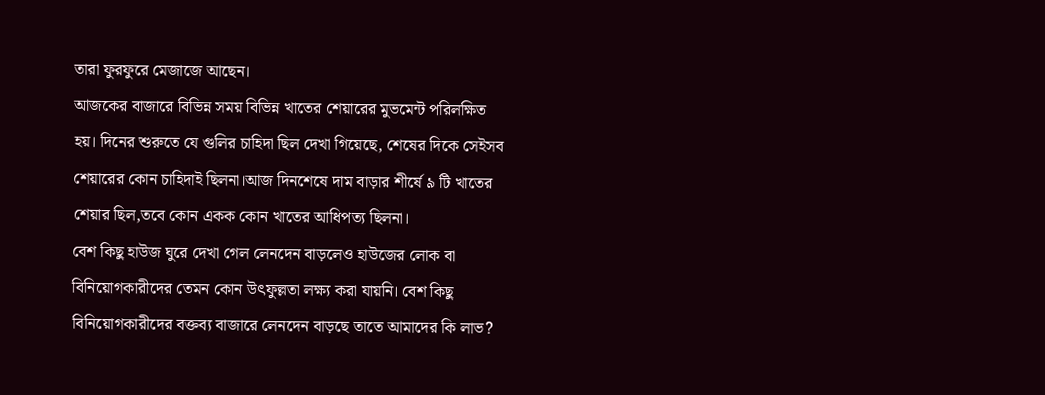তারা ফুরফুরে মেজাজে আছেন।
আজকের বাজারে বিভিন্ন সময় বিভিন্ন খাতের শেয়ারের মুভমেন্ট পরিলক্ষিত হয়। দিনের শুরুতে যে গুলির চাহিদা ছিল দেখা গিয়েছে, শেষের দিকে সেইসব শেয়ারের কোন চাহিদাই ছিলনা।আজ দিনশেষে দাম বাড়ার শীর্ষে ৯ টি খাতের শেয়ার ছিল,তবে কোন একক কোন খাতের আধিপত্য ছিলনা।
বেশ কিছু হাউজ ঘুরে দেখা গেল লেনদেন বাড়লেও হাউজের লোক বা বিনিয়োগকারীদের তেমন কোন উৎফুল্লতা লক্ষ্য করা যায়নি। বেশ কিছু বিনিয়োগকারীদের বক্তব্য বাজারে লেনদেন বাড়ছে তাতে আমাদের কি লাভ?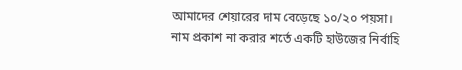আমাদের শেয়ারের দাম বেড়েছে ১০/২০ পয়সা।
নাম প্রকাশ না করার শর্তে একটি হাউজের নির্বাহি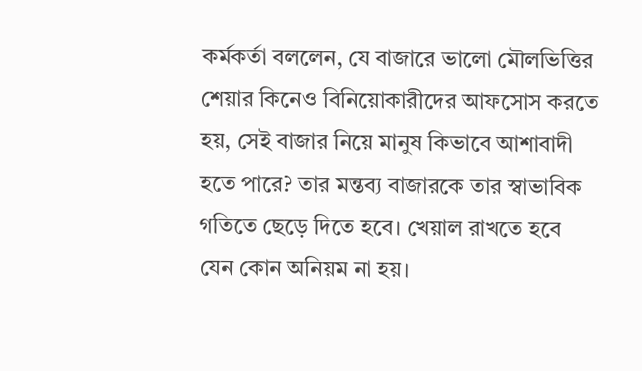কর্মকর্তা বললেন, যে বাজারে ভালো মৌলভিত্তির শেয়ার কিনেও বিনিয়োকারীদের আফসোস করতে হয়, সেই বাজার নিয়ে মানুষ কিভাবে আশাবাদী হতে পারে? তার মন্তব্য বাজারকে তার স্বাভাবিক গতিতে ছেড়ে দিতে হবে। খেয়াল রাখতে হবে যেন কোন অনিয়ম না হয়।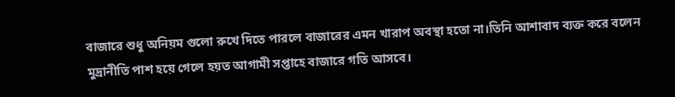বাজারে শুধু অনিয়ম গুলো রুখে দিতে পারলে বাজারের এমন খারাপ অবস্থা হতো না।তিনি আশাবাদ ব্যক্ত করে বলেন মুদ্রানীতি পাশ হয়ে গেলে হয়ত আগামী সপ্তাহে বাজারে গতি আসবে।